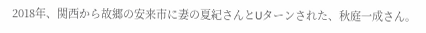2018年、関西から故郷の安来市に妻の夏紀さんとUターンされた、秋庭一成さん。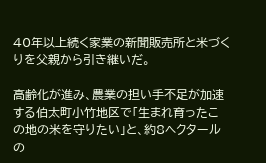40年以上続く家業の新聞販売所と米づくりを父親から引き継いだ。

高齢化が進み、農業の担い手不足が加速する伯太町小竹地区で「生まれ育ったこの地の米を守りたい」と、約8ヘクタールの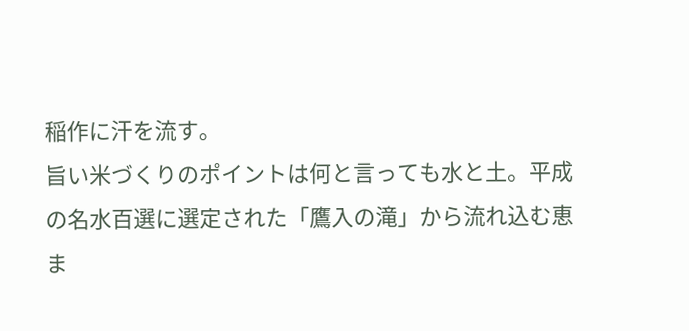稲作に汗を流す。
旨い米づくりのポイントは何と言っても水と土。平成の名水百選に選定された「鷹入の滝」から流れ込む恵ま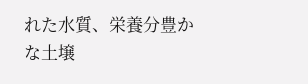れた水質、栄養分豊かな土壌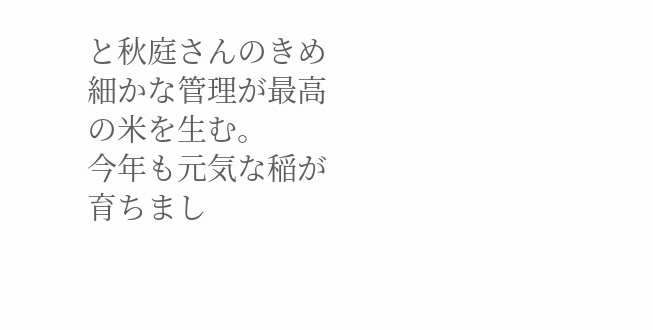と秋庭さんのきめ細かな管理が最高の米を生む。
今年も元気な稲が育ちまし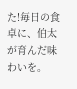た!毎日の食卓に、伯太が育んだ味わいを。